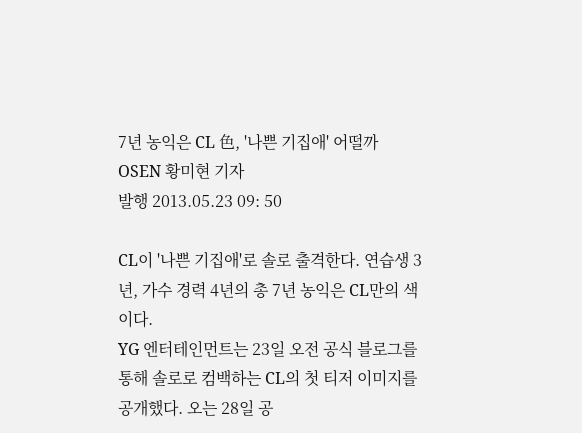7년 농익은 CL 色, '나쁜 기집애' 어떨까
OSEN 황미현 기자
발행 2013.05.23 09: 50

CL이 '나쁜 기집애'로 솔로 출격한다. 연습생 3년, 가수 경력 4년의 총 7년 농익은 CL만의 색이다.
YG 엔터테인먼트는 23일 오전 공식 블로그를 통해 솔로로 컴백하는 CL의 첫 티저 이미지를 공개했다. 오는 28일 공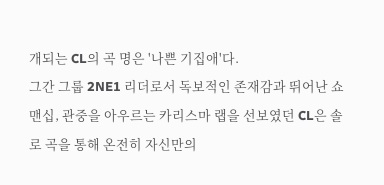개되는 CL의 곡 명은 '나쁜 기집애'다.
그간 그룹 2NE1 리더로서 독보적인 존재감과 뛰어난 쇼맨십, 관중을 아우르는 카리스마 랩을 선보였던 CL은 솔로 곡을 통해 온전히 자신만의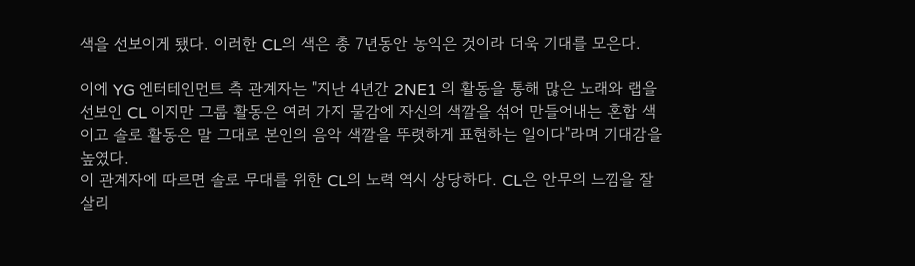색을 선보이게 됐다. 이러한 CL의 색은 총 7년동안 농익은 것이라 더욱 기대를 모은다.

이에 YG 엔터테인먼트 측 관계자는 "지난 4년간 2NE1 의 활동을 통해 많은 노래와 랩을 선보인 CL 이지만 그룹 활동은 여러 가지 물감에 자신의 색깔을 섞어 만들어내는 혼합 색이고 솔로 활동은 말 그대로 본인의 음악 색깔을 뚜렷하게 표현하는 일이다"라며 기대감을 높였다.
이 관계자에 따르면 솔로 무대를 위한 CL의 노력 역시 상당하다. CL은 안무의 느낌을 잘 살리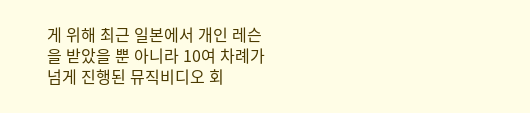게 위해 최근 일본에서 개인 레슨을 받았을 뿐 아니라 10여 차례가 넘게 진행된 뮤직비디오 회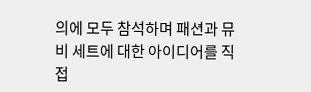의에 모두 참석하며 패션과 뮤비 세트에 대한 아이디어를 직접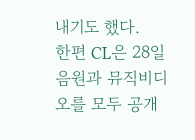내기도 했다.
한편 CL은 28일 음원과 뮤직비디오를 모두 공개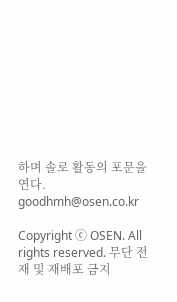하며 솔로 활동의 포문을 연다.
goodhmh@osen.co.kr

Copyright ⓒ OSEN. All rights reserved. 무단 전재 및 재배포 금지